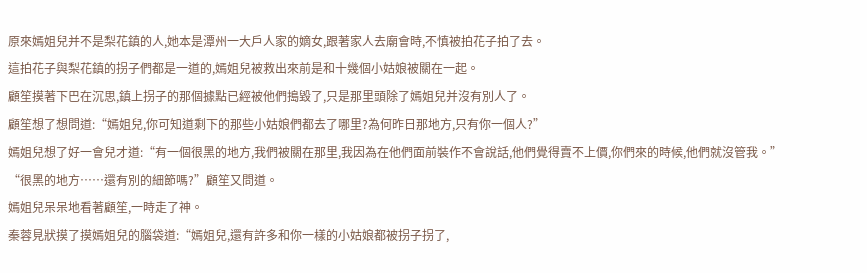原來嫣姐兒并不是梨花鎮的人,她本是潭州一大戶人家的嫡女,跟著家人去廟會時,不慎被拍花子拍了去。
這拍花子與梨花鎮的拐子們都是一道的,嫣姐兒被救出來前是和十幾個小姑娘被關在一起。
顧笙摸著下巴在沉思,鎮上拐子的那個據點已經被他們搗毀了,只是那里頭除了嫣姐兒并沒有別人了。
顧笙想了想問道:“嫣姐兒,你可知道剩下的那些小姑娘們都去了哪里?為何昨日那地方,只有你一個人?”
嫣姐兒想了好一會兒才道:“有一個很黑的地方,我們被關在那里,我因為在他們面前裝作不會說話,他們覺得賣不上價,你們來的時候,他們就沒管我。”
“很黑的地方……還有別的細節嗎?”顧笙又問道。
嫣姐兒呆呆地看著顧笙,一時走了神。
秦蓉見狀摸了摸嫣姐兒的腦袋道:“嫣姐兒,還有許多和你一樣的小姑娘都被拐子拐了,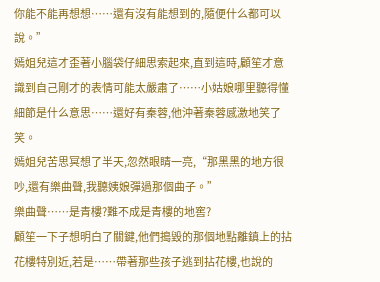你能不能再想想……還有沒有能想到的,隨便什么都可以說。”
嫣姐兒這才歪著小腦袋仔細思索起來,直到這時,顧笙才意識到自己剛才的表情可能太嚴肅了……小姑娘哪里聽得懂細節是什么意思……還好有秦蓉,他沖著秦蓉感激地笑了笑。
嫣姐兒苦思冥想了半天,忽然眼睛一亮,“那黑黑的地方很吵,還有樂曲聲,我聽姨娘彈過那個曲子。”
樂曲聲……是青樓?難不成是青樓的地窖?
顧笙一下子想明白了關鍵,他們搗毀的那個地點離鎮上的拈花樓特別近,若是……帶著那些孩子逃到拈花樓,也說的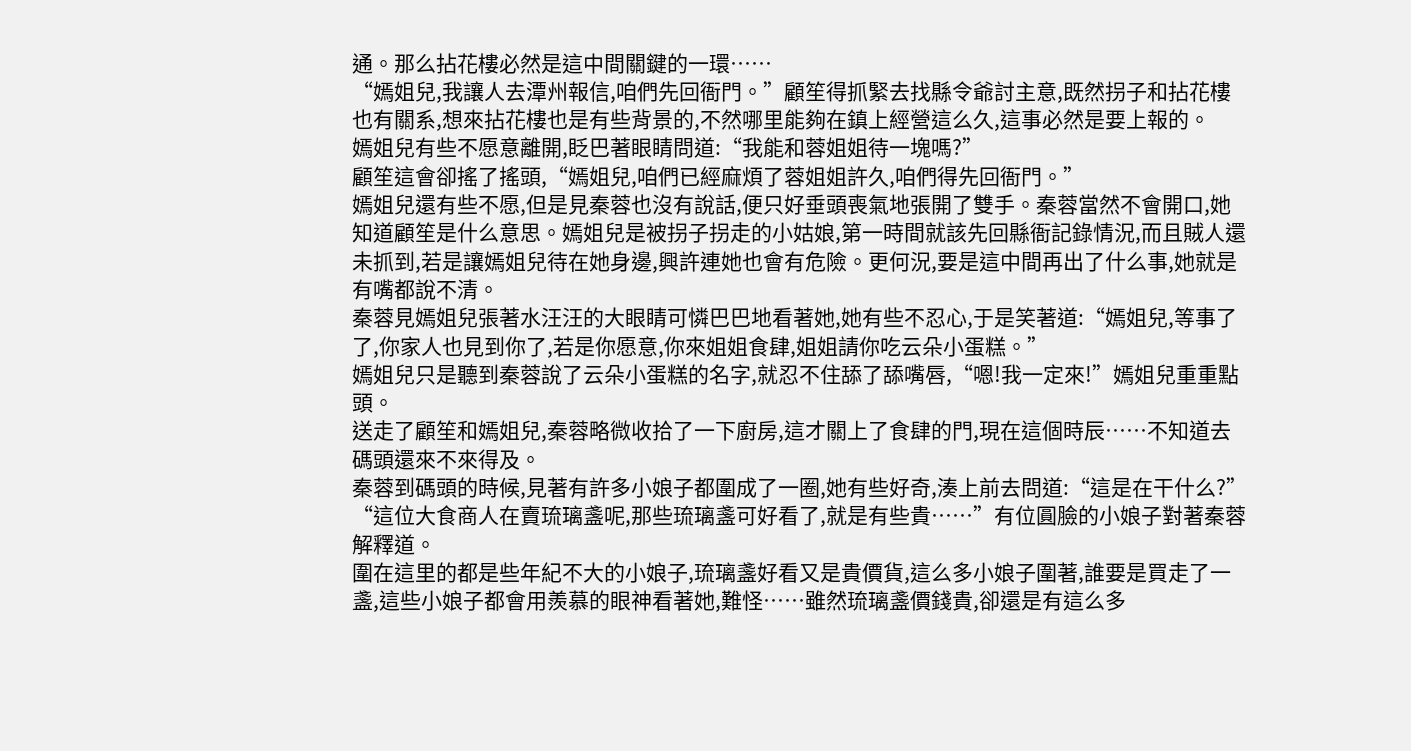通。那么拈花樓必然是這中間關鍵的一環……
“嫣姐兒,我讓人去潭州報信,咱們先回衙門。”顧笙得抓緊去找縣令爺討主意,既然拐子和拈花樓也有關系,想來拈花樓也是有些背景的,不然哪里能夠在鎮上經營這么久,這事必然是要上報的。
嫣姐兒有些不愿意離開,眨巴著眼睛問道:“我能和蓉姐姐待一塊嗎?”
顧笙這會卻搖了搖頭,“嫣姐兒,咱們已經麻煩了蓉姐姐許久,咱們得先回衙門。”
嫣姐兒還有些不愿,但是見秦蓉也沒有說話,便只好垂頭喪氣地張開了雙手。秦蓉當然不會開口,她知道顧笙是什么意思。嫣姐兒是被拐子拐走的小姑娘,第一時間就該先回縣衙記錄情況,而且賊人還未抓到,若是讓嫣姐兒待在她身邊,興許連她也會有危險。更何況,要是這中間再出了什么事,她就是有嘴都說不清。
秦蓉見嫣姐兒張著水汪汪的大眼睛可憐巴巴地看著她,她有些不忍心,于是笑著道:“嫣姐兒,等事了了,你家人也見到你了,若是你愿意,你來姐姐食肆,姐姐請你吃云朵小蛋糕。”
嫣姐兒只是聽到秦蓉說了云朵小蛋糕的名字,就忍不住舔了舔嘴唇,“嗯!我一定來!”嫣姐兒重重點頭。
送走了顧笙和嫣姐兒,秦蓉略微收拾了一下廚房,這才關上了食肆的門,現在這個時辰……不知道去碼頭還來不來得及。
秦蓉到碼頭的時候,見著有許多小娘子都圍成了一圈,她有些好奇,湊上前去問道:“這是在干什么?”
“這位大食商人在賣琉璃盞呢,那些琉璃盞可好看了,就是有些貴……”有位圓臉的小娘子對著秦蓉解釋道。
圍在這里的都是些年紀不大的小娘子,琉璃盞好看又是貴價貨,這么多小娘子圍著,誰要是買走了一盞,這些小娘子都會用羨慕的眼神看著她,難怪……雖然琉璃盞價錢貴,卻還是有這么多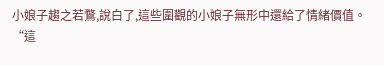小娘子趨之若鶩,說白了,這些圍觀的小娘子無形中還給了情緒價值。
“這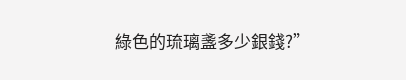綠色的琉璃盞多少銀錢?”